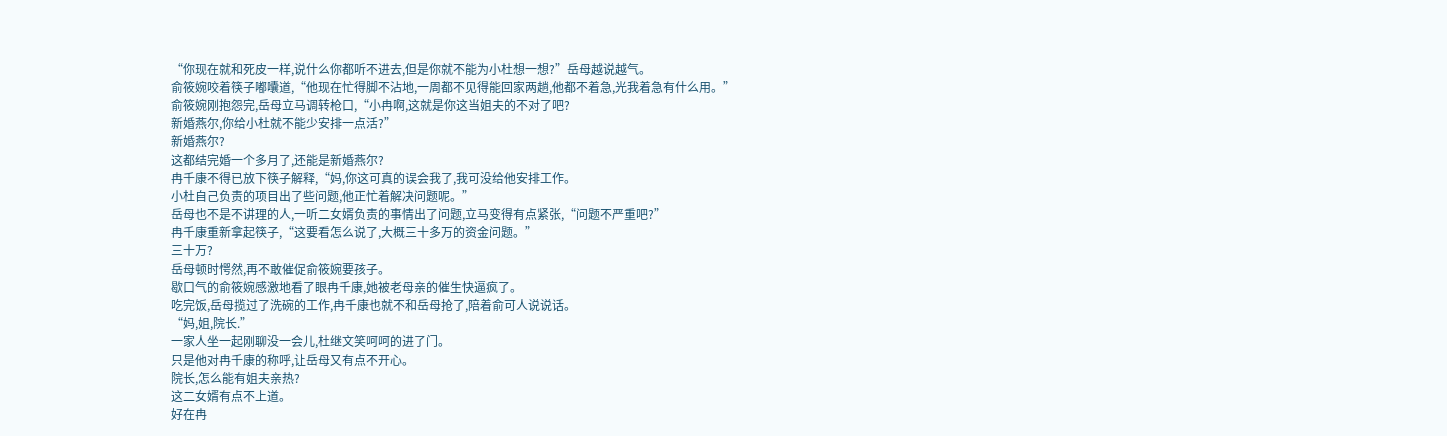“你现在就和死皮一样,说什么你都听不进去,但是你就不能为小杜想一想?”岳母越说越气。
俞筱婉咬着筷子嘟囔道,“他现在忙得脚不沾地,一周都不见得能回家两趟,他都不着急,光我着急有什么用。”
俞筱婉刚抱怨完,岳母立马调转枪口,“小冉啊,这就是你这当姐夫的不对了吧?
新婚燕尔,你给小杜就不能少安排一点活?”
新婚燕尔?
这都结完婚一个多月了,还能是新婚燕尔?
冉千康不得已放下筷子解释,“妈,你这可真的误会我了,我可没给他安排工作。
小杜自己负责的项目出了些问题,他正忙着解决问题呢。”
岳母也不是不讲理的人,一听二女婿负责的事情出了问题,立马变得有点紧张,“问题不严重吧?”
冉千康重新拿起筷子,“这要看怎么说了,大概三十多万的资金问题。”
三十万?
岳母顿时愕然,再不敢催促俞筱婉要孩子。
歇口气的俞筱婉感激地看了眼冉千康,她被老母亲的催生快逼疯了。
吃完饭,岳母揽过了洗碗的工作,冉千康也就不和岳母抢了,陪着俞可人说说话。
“妈,姐,院长.”
一家人坐一起刚聊没一会儿,杜继文笑呵呵的进了门。
只是他对冉千康的称呼,让岳母又有点不开心。
院长,怎么能有姐夫亲热?
这二女婿有点不上道。
好在冉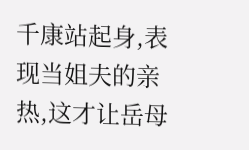千康站起身,表现当姐夫的亲热,这才让岳母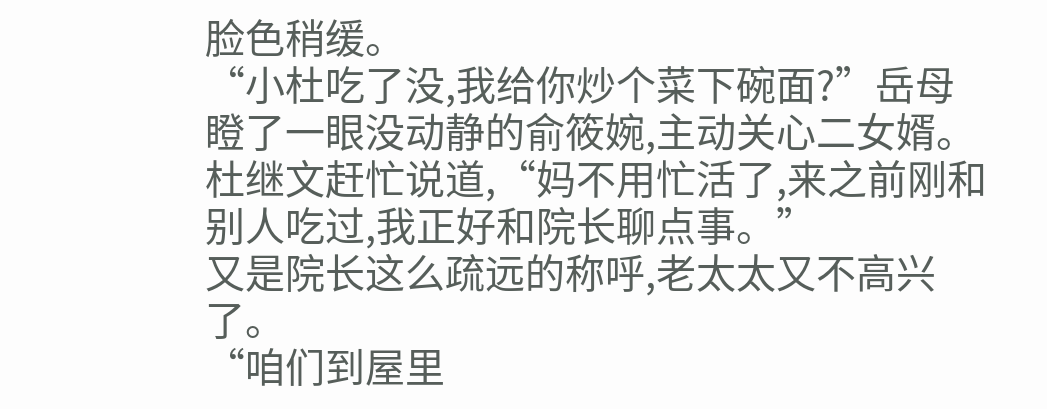脸色稍缓。
“小杜吃了没,我给你炒个菜下碗面?”岳母瞪了一眼没动静的俞筱婉,主动关心二女婿。
杜继文赶忙说道,“妈不用忙活了,来之前刚和别人吃过,我正好和院长聊点事。”
又是院长这么疏远的称呼,老太太又不高兴了。
“咱们到屋里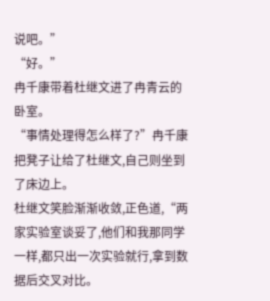说吧。”
“好。”
冉千康带着杜继文进了冉青云的卧室。
“事情处理得怎么样了?”冉千康把凳子让给了杜继文,自己则坐到了床边上。
杜继文笑脸渐渐收敛,正色道,“两家实验室谈妥了,他们和我那同学一样,都只出一次实验就行,拿到数据后交叉对比。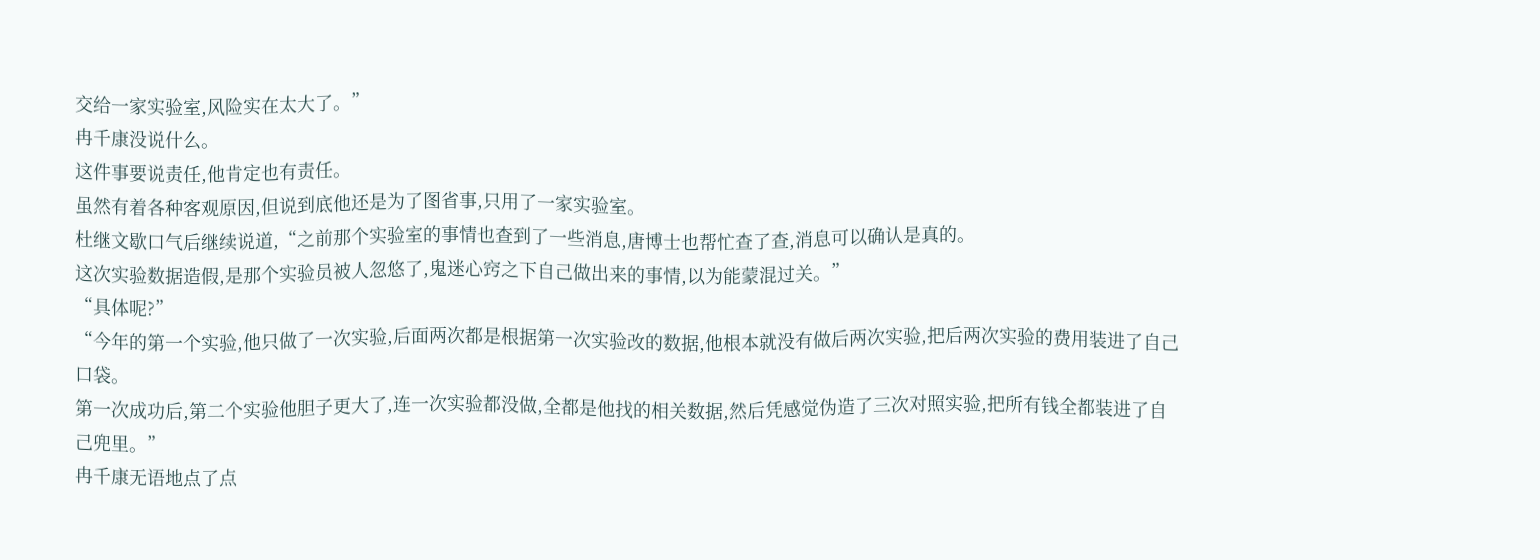交给一家实验室,风险实在太大了。”
冉千康没说什么。
这件事要说责任,他肯定也有责任。
虽然有着各种客观原因,但说到底他还是为了图省事,只用了一家实验室。
杜继文歇口气后继续说道,“之前那个实验室的事情也查到了一些消息,唐博士也帮忙查了查,消息可以确认是真的。
这次实验数据造假,是那个实验员被人忽悠了,鬼迷心窍之下自己做出来的事情,以为能蒙混过关。”
“具体呢?”
“今年的第一个实验,他只做了一次实验,后面两次都是根据第一次实验改的数据,他根本就没有做后两次实验,把后两次实验的费用装进了自己口袋。
第一次成功后,第二个实验他胆子更大了,连一次实验都没做,全都是他找的相关数据,然后凭感觉伪造了三次对照实验,把所有钱全都装进了自己兜里。”
冉千康无语地点了点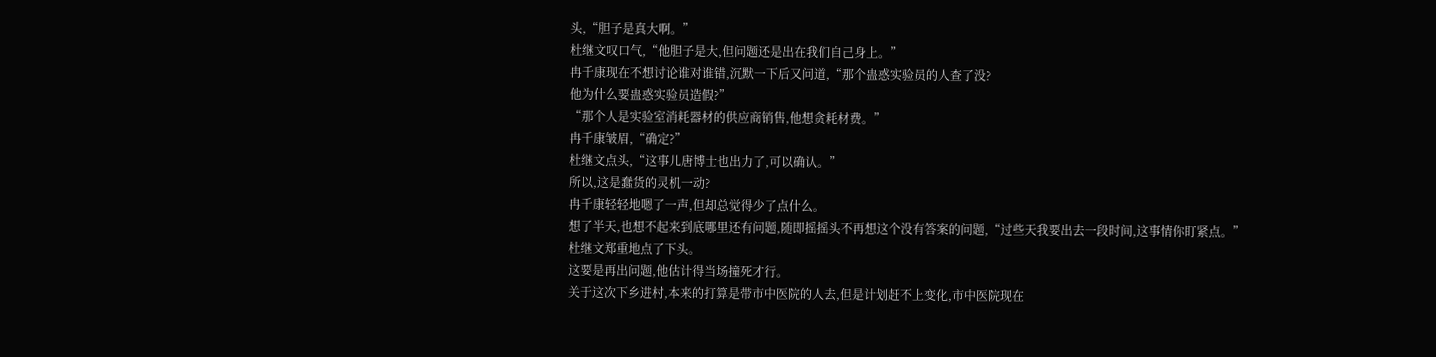头,“胆子是真大啊。”
杜继文叹口气,“他胆子是大,但问题还是出在我们自己身上。”
冉千康现在不想讨论谁对谁错,沉默一下后又问道,“那个蛊惑实验员的人查了没?
他为什么要蛊惑实验员造假?”
“那个人是实验室消耗器材的供应商销售,他想贪耗材费。”
冉千康皱眉,“确定?”
杜继文点头,“这事儿唐博士也出力了,可以确认。”
所以,这是蠢货的灵机一动?
冉千康轻轻地嗯了一声,但却总觉得少了点什么。
想了半天,也想不起来到底哪里还有问题,随即摇摇头不再想这个没有答案的问题,“过些天我要出去一段时间,这事情你盯紧点。”
杜继文郑重地点了下头。
这要是再出问题,他估计得当场撞死才行。
关于这次下乡进村,本来的打算是带市中医院的人去,但是计划赶不上变化,市中医院现在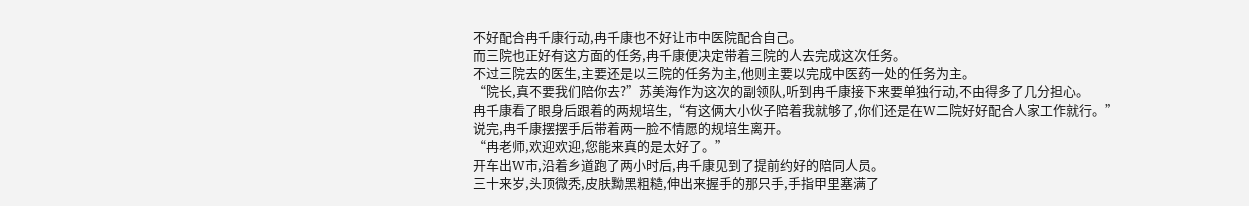不好配合冉千康行动,冉千康也不好让市中医院配合自己。
而三院也正好有这方面的任务,冉千康便决定带着三院的人去完成这次任务。
不过三院去的医生,主要还是以三院的任务为主,他则主要以完成中医药一处的任务为主。
“院长,真不要我们陪你去?”苏美海作为这次的副领队,听到冉千康接下来要单独行动,不由得多了几分担心。
冉千康看了眼身后跟着的两规培生,“有这俩大小伙子陪着我就够了,你们还是在W二院好好配合人家工作就行。”
说完,冉千康摆摆手后带着两一脸不情愿的规培生离开。
“冉老师,欢迎欢迎,您能来真的是太好了。”
开车出W市,沿着乡道跑了两小时后,冉千康见到了提前约好的陪同人员。
三十来岁,头顶微秃,皮肤黝黑粗糙,伸出来握手的那只手,手指甲里塞满了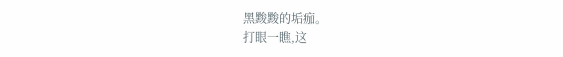黑黢黢的垢痂。
打眼一瞧,这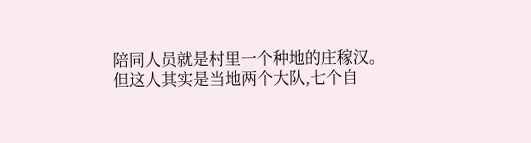陪同人员就是村里一个种地的庄稼汉。
但这人其实是当地两个大队,七个自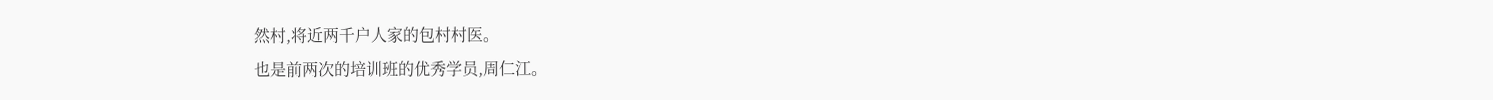然村,将近两千户人家的包村村医。
也是前两次的培训班的优秀学员,周仁江。